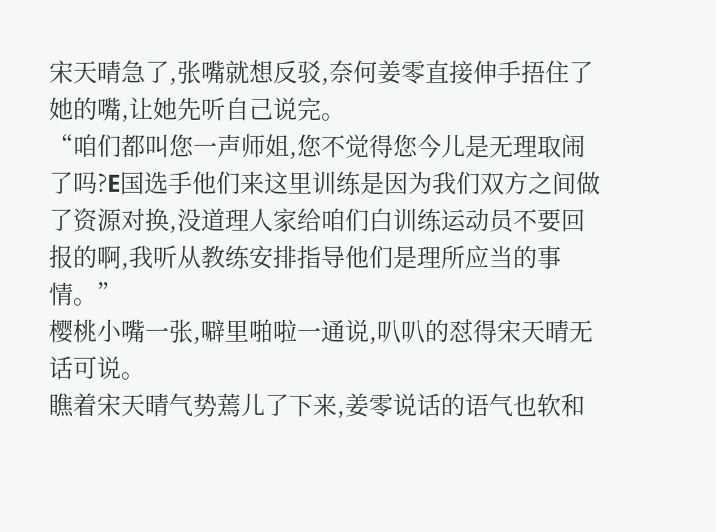宋天晴急了,张嘴就想反驳,奈何姜零直接伸手捂住了她的嘴,让她先听自己说完。
“咱们都叫您一声师姐,您不觉得您今儿是无理取闹了吗?E国选手他们来这里训练是因为我们双方之间做了资源对换,没道理人家给咱们白训练运动员不要回报的啊,我听从教练安排指导他们是理所应当的事情。”
樱桃小嘴一张,噼里啪啦一通说,叭叭的怼得宋天晴无话可说。
瞧着宋天晴气势蔫儿了下来,姜零说话的语气也软和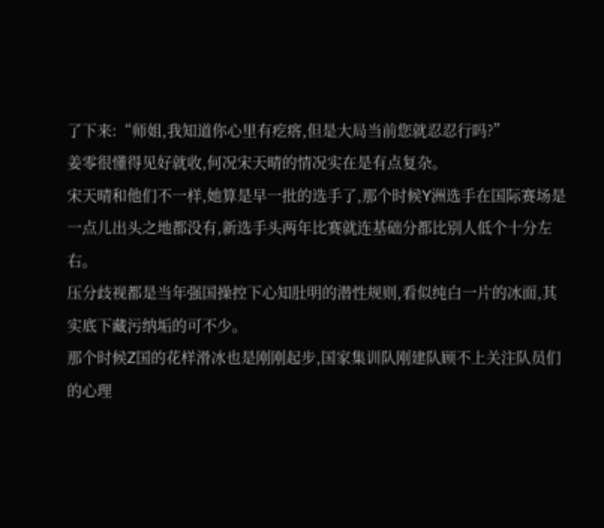了下来:“师姐,我知道你心里有疙瘩,但是大局当前您就忍忍行吗?”
姜零很懂得见好就收,何况宋天晴的情况实在是有点复杂。
宋天晴和他们不一样,她算是早一批的选手了,那个时候Y洲选手在国际赛场是一点儿出头之地都没有,新选手头两年比赛就连基础分都比别人低个十分左右。
压分歧视都是当年强国操控下心知肚明的潜性规则,看似纯白一片的冰面,其实底下藏污纳垢的可不少。
那个时候Z国的花样滑冰也是刚刚起步,国家集训队刚建队顾不上关注队员们的心理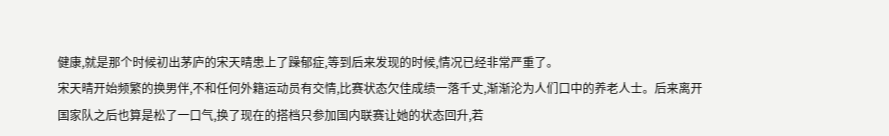健康,就是那个时候初出茅庐的宋天晴患上了躁郁症,等到后来发现的时候,情况已经非常严重了。
宋天晴开始频繁的换男伴,不和任何外籍运动员有交情,比赛状态欠佳成绩一落千丈,渐渐沦为人们口中的养老人士。后来离开国家队之后也算是松了一口气,换了现在的搭档只参加国内联赛让她的状态回升,若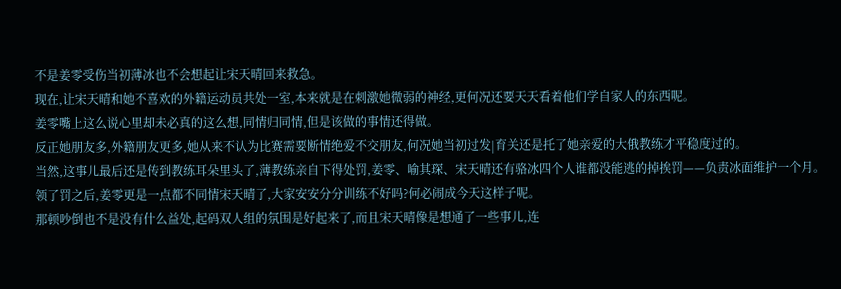不是姜零受伤当初薄冰也不会想起让宋天晴回来救急。
现在,让宋天晴和她不喜欢的外籍运动员共处一室,本来就是在刺激她微弱的神经,更何况还要天天看着他们学自家人的东西呢。
姜零嘴上这么说心里却未必真的这么想,同情归同情,但是该做的事情还得做。
反正她朋友多,外籍朋友更多,她从来不认为比赛需要断情绝爱不交朋友,何况她当初过发|育关还是托了她亲爱的大俄教练才平稳度过的。
当然,这事儿最后还是传到教练耳朵里头了,薄教练亲自下得处罚,姜零、喻其琛、宋天晴还有骆冰四个人谁都没能逃的掉挨罚——负责冰面维护一个月。
领了罚之后,姜零更是一点都不同情宋天晴了,大家安安分分训练不好吗?何必闹成今天这样子呢。
那顿吵倒也不是没有什么益处,起码双人组的氛围是好起来了,而且宋天晴像是想通了一些事儿,连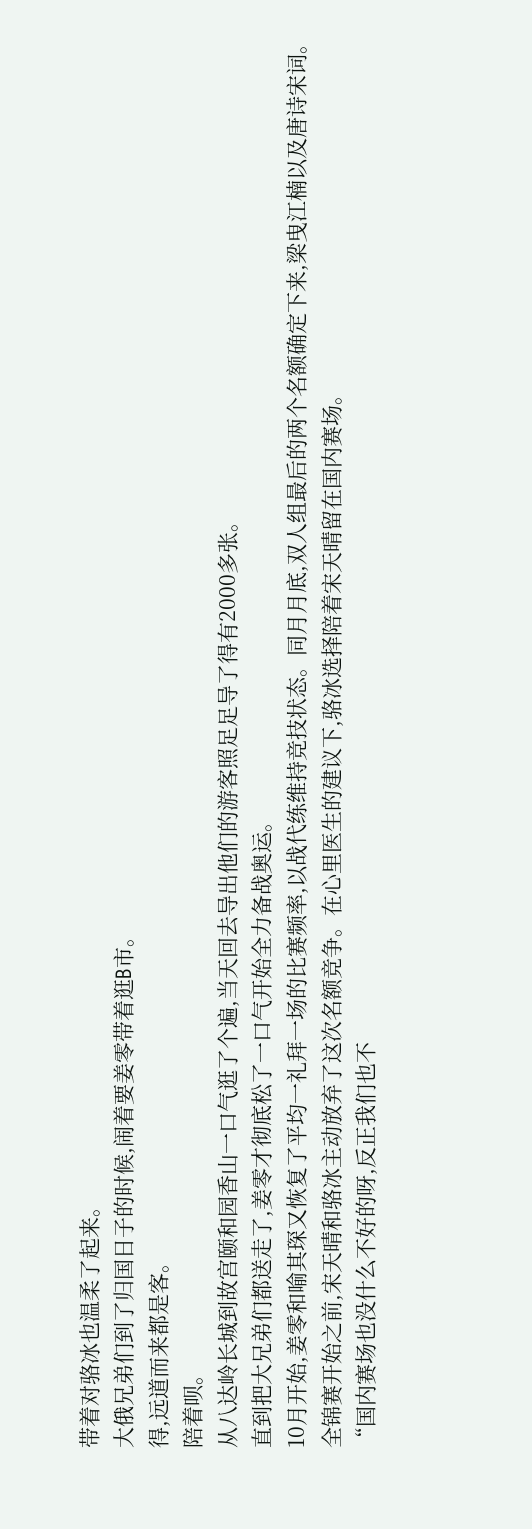带着对骆冰也温柔了起来。
大俄兄弟们到了归国日子的时候,闹着要姜零带着逛B市。
得,远道而来都是客。
陪着呗。
从八达岭长城到故宫颐和园香山一口气逛了个遍,当天回去导出他们的游客照足足导了得有2000多张。
直到把大兄弟们都送走了,姜零才彻底松了一口气开始全力备战奥运。
10月开始,姜零和喻其琛又恢复了平均一礼拜一场的比赛频率,以战代练维持竞技状态。同月月底,双人组最后的两个名额确定下来,梁曳江楠以及唐诗宋词。
全锦赛开始之前,宋天晴和骆冰主动放弃了这次名额竞争。在心里医生的建议下,骆冰选择陪着宋天晴留在国内赛场。
“国内赛场也没什么不好的呀,反正我们也不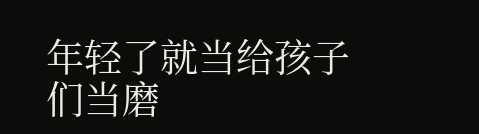年轻了就当给孩子们当磨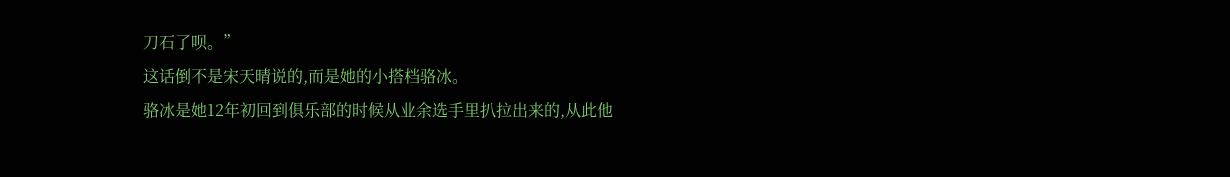刀石了呗。”
这话倒不是宋天晴说的,而是她的小搭档骆冰。
骆冰是她12年初回到俱乐部的时候从业余选手里扒拉出来的,从此他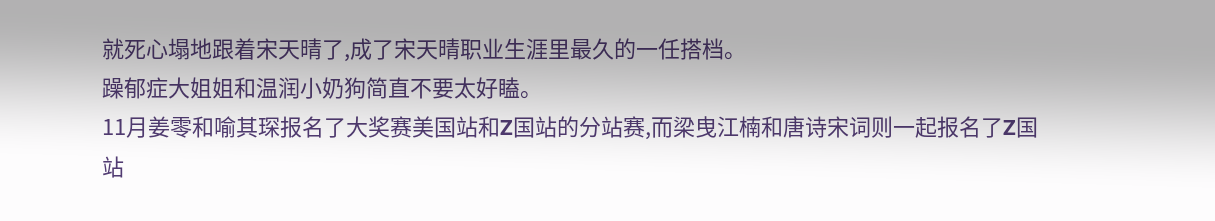就死心塌地跟着宋天晴了,成了宋天晴职业生涯里最久的一任搭档。
躁郁症大姐姐和温润小奶狗简直不要太好瞌。
11月姜零和喻其琛报名了大奖赛美国站和Z国站的分站赛,而梁曳江楠和唐诗宋词则一起报名了Z国站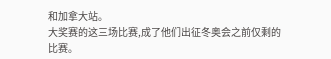和加拿大站。
大奖赛的这三场比赛,成了他们出征冬奥会之前仅剩的比赛。